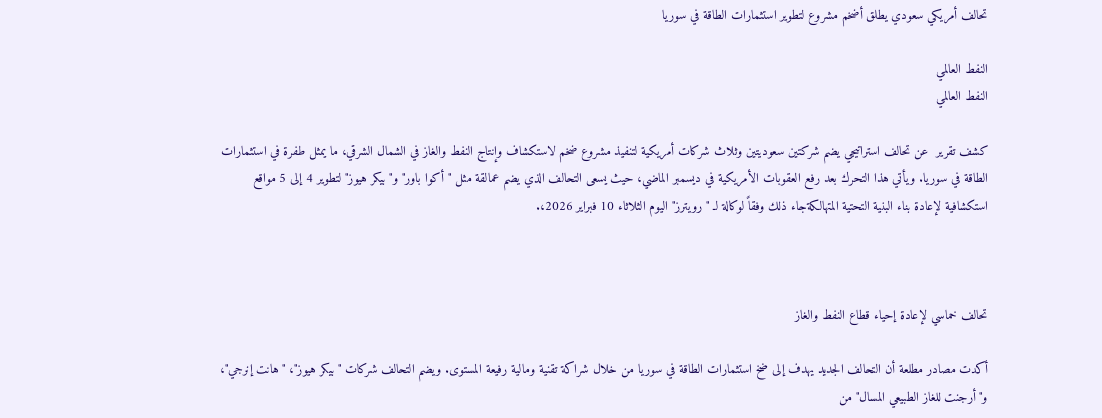تحالف أمريكي سعودي يطلق أضخم مشروع لتطوير استثمارات الطاقة في سوريا

النفط العالمي
النفط العالمي

كشف تقرير  عن تحالف استراتيجي يضم شركتين سعوديتين وثلاث شركات أمريكية لتنفيذ مشروع ضخم لاستكشاف وإنتاج النفط والغاز في الشمال الشرقي، ما يمثل طفرة في استثمارات الطاقة في سوريا. ويأتي هذا التحرك بعد رفع العقوبات الأمريكية في ديسمبر الماضي، حيث يسعى التحالف الذي يضم عمالقة مثل "أكوا باور" و"بيكر هيوز" لتطوير 4 إلى 5 مواقع استكشافية لإعادة بناء البنية التحتية المتهالكةجاء ذلك وفقاً لوكالة لـ "رويترز" اليوم الثلاثاء 10 فبراير 2026،.



تحالف خماسي لإعادة إحياء قطاع النفط والغاز

أكدت مصادر مطلعة أن التحالف الجديد يهدف إلى ضخ استثمارات الطاقة في سوريا من خلال شراكة تقنية ومالية رفيعة المستوى. ويضم التحالف شركات "بيكر هيوز"، "هانت إنرجي"، و"أرجنت للغاز الطبيعي المسال" من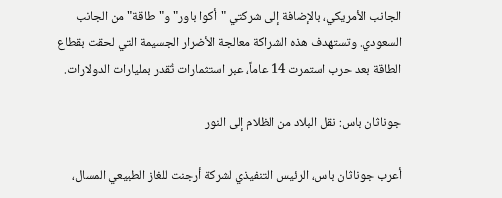الجانب الأمريكي، بالإضافة إلى شركتي "أكوا باور" و"طاقة" من الجانب السعودي. وتستهدف هذه الشراكة معالجة الأضرار الجسيمة التي لحقت بقطاع الطاقة بعد حرب استمرت 14 عاماً، عبر استثمارات تُقدر بمليارات الدولارات.

جوناثان باس: نقل البلاد من الظلام إلى النور

أعرب جوناثان باس، الرئيس التنفيذي لشركة أرجنت للغاز الطبيعي المسال،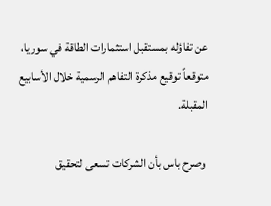عن تفاؤله بمستقبل استثمارات الطاقة في سوريا، متوقعاً توقيع مذكرة التفاهم الرسمية خلال الأسابيع المقبلة.

 وصرح باس بأن الشركات تسعى لتحقيق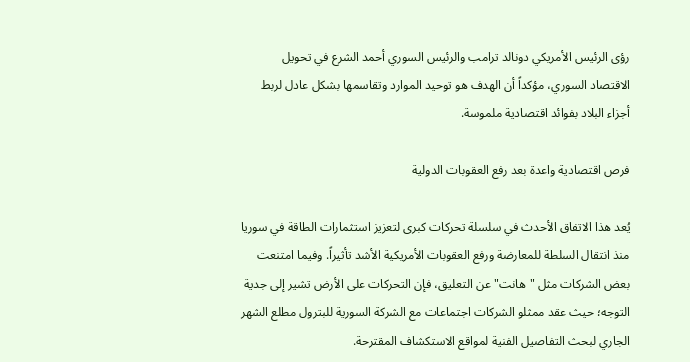رؤى الرئيس الأمريكي دونالد ترامب والرئيس السوري أحمد الشرع في تحويل الاقتصاد السوري، مؤكداً أن الهدف هو توحيد الموارد وتقاسمها بشكل عادل لربط أجزاء البلاد بفوائد اقتصادية ملموسة.

فرص اقتصادية واعدة بعد رفع العقوبات الدولية

يُعد هذا الاتفاق الأحدث في سلسلة تحركات كبرى لتعزيز استثمارات الطاقة في سوريا منذ انتقال السلطة للمعارضة ورفع العقوبات الأمريكية الأشد تأثيراً. وفيما امتنعت بعض الشركات مثل "هانت" عن التعليق، فإن التحركات على الأرض تشير إلى جدية التوجه؛ حيث عقد ممثلو الشركات اجتماعات مع الشركة السورية للبترول مطلع الشهر الجاري لبحث التفاصيل الفنية لمواقع الاستكشاف المقترحة.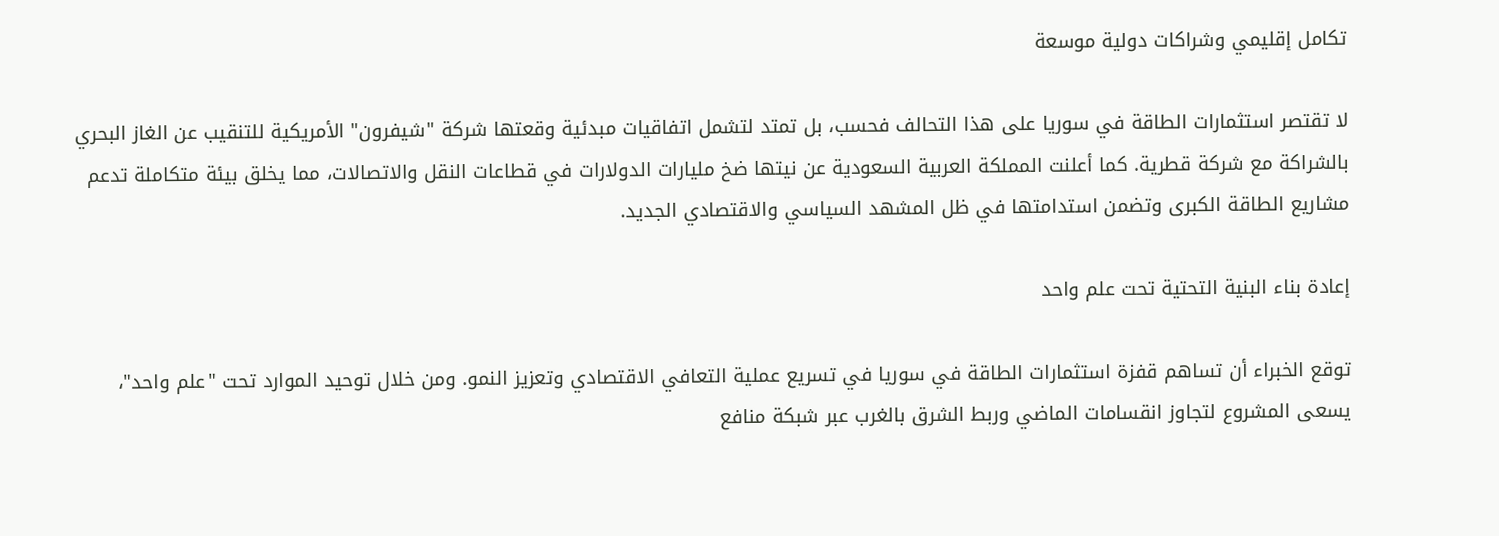تكامل إقليمي وشراكات دولية موسعة

لا تقتصر استثمارات الطاقة في سوريا على هذا التحالف فحسب، بل تمتد لتشمل اتفاقيات مبدئية وقعتها شركة "شيفرون" الأمريكية للتنقيب عن الغاز البحري بالشراكة مع شركة قطرية. كما أعلنت المملكة العربية السعودية عن نيتها ضخ مليارات الدولارات في قطاعات النقل والاتصالات، مما يخلق بيئة متكاملة تدعم مشاريع الطاقة الكبرى وتضمن استدامتها في ظل المشهد السياسي والاقتصادي الجديد.

إعادة بناء البنية التحتية تحت علم واحد

توقع الخبراء أن تساهم قفزة استثمارات الطاقة في سوريا في تسريع عملية التعافي الاقتصادي وتعزيز النمو. ومن خلال توحيد الموارد تحت "علم واحد"، يسعى المشروع لتجاوز انقسامات الماضي وربط الشرق بالغرب عبر شبكة منافع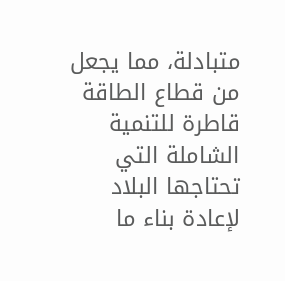متبادلة، مما يجعل من قطاع الطاقة قاطرة للتنمية الشاملة التي تحتاجها البلاد لإعادة بناء ما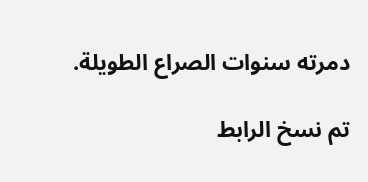دمرته سنوات الصراع الطويلة.

تم نسخ الرابط